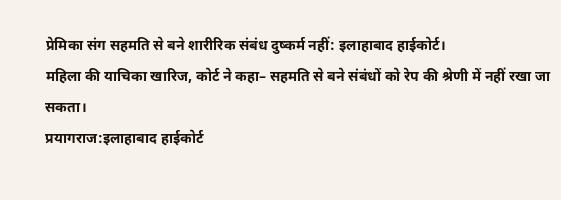प्रेमिका संग सहमति से बने शारीरिक संबंध दुष्कर्म नहीं: इलाहाबाद हाईकोर्ट।
महिला की याचिका खारिज, कोर्ट ने कहा– सहमति से बने संबंधों को रेप की श्रेणी में नहीं रखा जा सकता।
प्रयागराज:इलाहाबाद हाईकोर्ट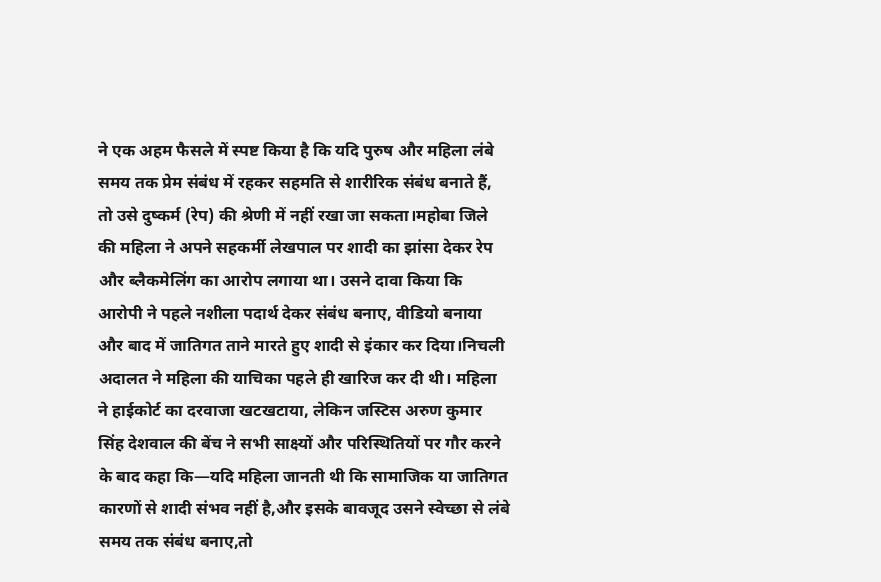ने एक अहम फैसले में स्पष्ट किया है कि यदि पुरुष और महिला लंबे समय तक प्रेम संबंध में रहकर सहमति से शारीरिक संबंध बनाते हैं, तो उसे दुष्कर्म (रेप) की श्रेणी में नहीं रखा जा सकता।महोबा जिले की महिला ने अपने सहकर्मी लेखपाल पर शादी का झांसा देकर रेप और ब्लैकमेलिंग का आरोप लगाया था। उसने दावा किया कि आरोपी ने पहले नशीला पदार्थ देकर संबंध बनाए, वीडियो बनाया और बाद में जातिगत ताने मारते हुए शादी से इंकार कर दिया।निचली अदालत ने महिला की याचिका पहले ही खारिज कर दी थी। महिला ने हाईकोर्ट का दरवाजा खटखटाया, लेकिन जस्टिस अरुण कुमार सिंह देशवाल की बेंच ने सभी साक्ष्यों और परिस्थितियों पर गौर करने के बाद कहा कि—यदि महिला जानती थी कि सामाजिक या जातिगत कारणों से शादी संभव नहीं है,और इसके बावजूद उसने स्वेच्छा से लंबे समय तक संबंध बनाए,तो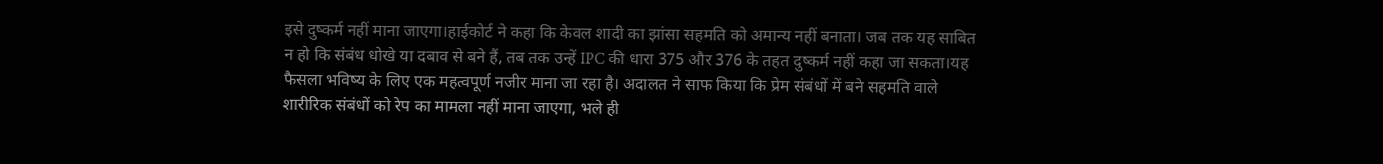इसे दुष्कर्म नहीं माना जाएगा।हाईकोर्ट ने कहा कि केवल शादी का झांसा सहमति को अमान्य नहीं बनाता। जब तक यह साबित न हो कि संबंध धोखे या दबाव से बने हैं, तब तक उन्हें IPC की धारा 375 और 376 के तहत दुष्कर्म नहीं कहा जा सकता।यह फैसला भविष्य के लिए एक महत्वपूर्ण नजीर माना जा रहा है। अदालत ने साफ किया कि प्रेम संबंधों में बने सहमति वाले शारीरिक संबंधों को रेप का मामला नहीं माना जाएगा, भले ही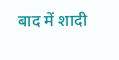बाद में शादी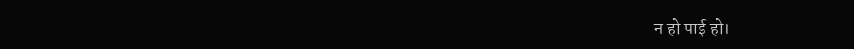न हो पाई हो।